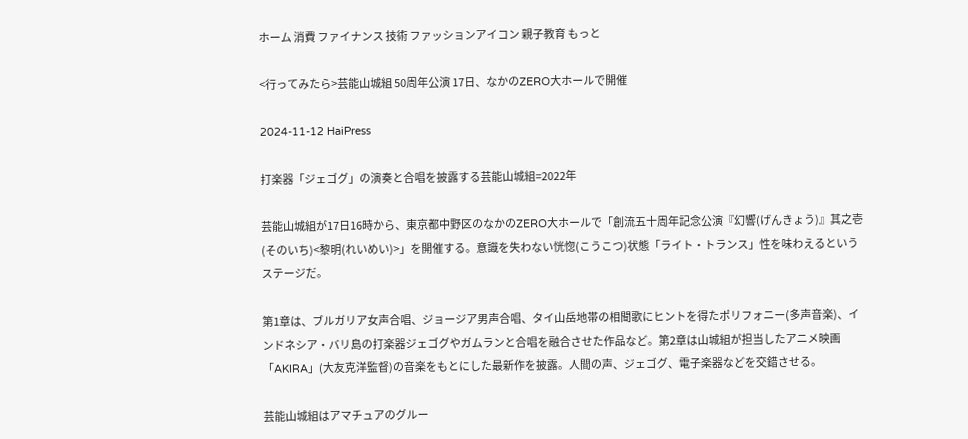ホーム 消費 ファイナンス 技術 ファッションアイコン 親子教育 もっと

<行ってみたら>芸能山城組 50周年公演 17日、なかのZERO大ホールで開催

2024-11-12 HaiPress

打楽器「ジェゴグ」の演奏と合唱を披露する芸能山城組=2022年

芸能山城組が17日16時から、東京都中野区のなかのZERO大ホールで「創流五十周年記念公演『幻響(げんきょう)』其之壱(そのいち)<黎明(れいめい)>」を開催する。意識を失わない恍惚(こうこつ)状態「ライト・トランス」性を味わえるというステージだ。

第1章は、ブルガリア女声合唱、ジョージア男声合唱、タイ山岳地帯の相聞歌にヒントを得たポリフォニー(多声音楽)、インドネシア・バリ島の打楽器ジェゴグやガムランと合唱を融合させた作品など。第2章は山城組が担当したアニメ映画「AKIRA」(大友克洋監督)の音楽をもとにした最新作を披露。人間の声、ジェゴグ、電子楽器などを交錯させる。

芸能山城組はアマチュアのグルー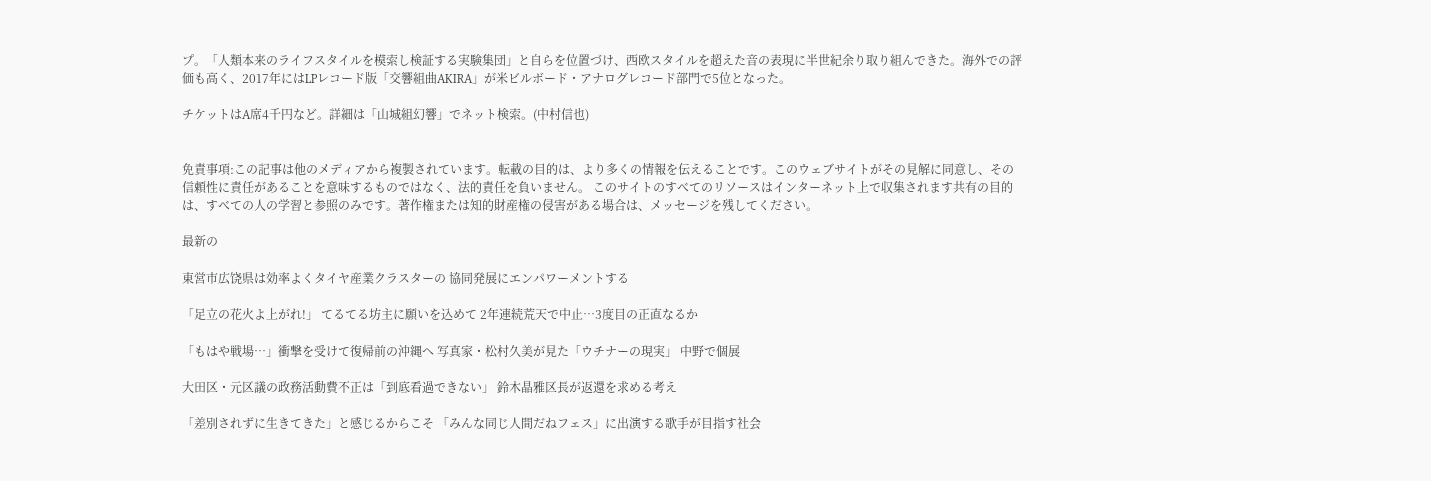プ。「人類本来のライフスタイルを模索し検証する実験集団」と自らを位置づけ、西欧スタイルを超えた音の表現に半世紀余り取り組んできた。海外での評価も高く、2017年にはLPレコード版「交響組曲AKIRA」が米ビルボード・アナログレコード部門で5位となった。

チケットはA席4千円など。詳細は「山城組幻響」でネット検索。(中村信也)


免責事項:この記事は他のメディアから複製されています。転載の目的は、より多くの情報を伝えることです。このウェブサイトがその見解に同意し、その信頼性に責任があることを意味するものではなく、法的責任を負いません。 このサイトのすべてのリソースはインターネット上で収集されます共有の目的は、すべての人の学習と参照のみです。著作権または知的財産権の侵害がある場合は、メッセージを残してください。

最新の

東営市広饶県は効率よくタイヤ産業クラスターの 協同発展にエンパワーメントする

「足立の花火よ上がれ!」 てるてる坊主に願いを込めて 2年連続荒天で中止…3度目の正直なるか

「もはや戦場…」衝撃を受けて復帰前の沖縄へ 写真家・松村久美が見た「ウチナーの現実」 中野で個展

大田区・元区議の政務活動費不正は「到底看過できない」 鈴木晶雅区長が返還を求める考え

「差別されずに生きてきた」と感じるからこそ 「みんな同じ人間だねフェス」に出演する歌手が目指す社会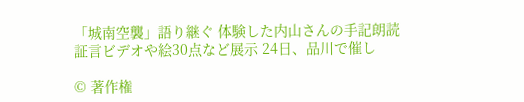「城南空襲」語り継ぐ 体験した内山さんの手記朗読 証言ビデオや絵30点など展示 24日、品川で催し

© 著作権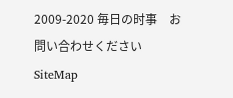2009-2020 毎日の时事    お問い合わせください  SiteMap